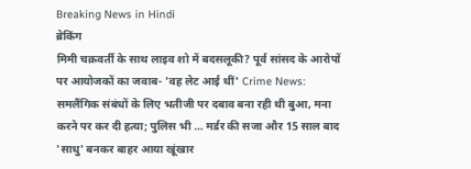Breaking News in Hindi
ब्रेकिंग
मिमी चक्रवर्ती के साथ लाइव शो में बदसलूकी? पूर्व सांसद के आरोपों पर आयोजकों का जवाब- 'वह लेट आई थीं' Crime News: समलैंगिक संबंधों के लिए भतीजी पर दबाव बना रही थी बुआ, मना करने पर कर दी हत्या; पुलिस भी ... मर्डर की सजा और 15 साल बाद 'साधु' बनकर बाहर आया खूंखार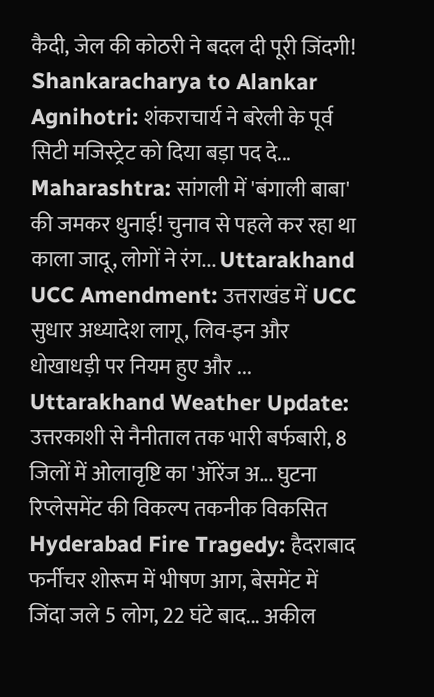कैदी, जेल की कोठरी ने बदल दी पूरी जिंदगी! Shankaracharya to Alankar Agnihotri: शंकराचार्य ने बरेली के पूर्व सिटी मजिस्ट्रेट को दिया बड़ा पद दे... Maharashtra: सांगली में 'बंगाली बाबा' की जमकर धुनाई! चुनाव से पहले कर रहा था काला जादू, लोगों ने रंग... Uttarakhand UCC Amendment: उत्तराखंड में UCC सुधार अध्यादेश लागू, लिव-इन और धोखाधड़ी पर नियम हुए और ... Uttarakhand Weather Update: उत्तरकाशी से नैनीताल तक भारी बर्फबारी, 8 जिलों में ओलावृष्टि का 'ऑरेंज अ... घुटना रिप्लेसमेंट की विकल्प तकनीक विकसित Hyderabad Fire Tragedy: हैदराबाद फर्नीचर शोरूम में भीषण आग, बेसमेंट में जिंदा जले 5 लोग, 22 घंटे बाद... अकील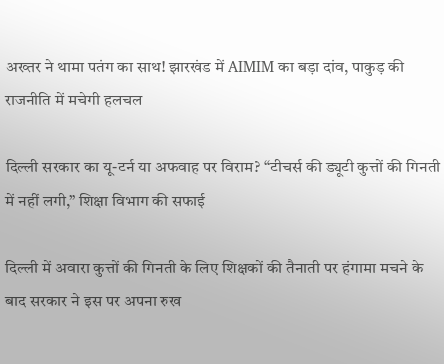अख्तर ने थामा पतंग का साथ! झारखंड में AIMIM का बड़ा दांव, पाकुड़ की राजनीति में मचेगी हलचल

दिल्ली सरकार का यू-टर्न या अफवाह पर विराम? “टीचर्स की ड्यूटी कुत्तों की गिनती में नहीं लगी,” शिक्षा विभाग की सफाई

दिल्ली में अवारा कुत्तों की गिनती के लिए शिक्षकों की तैनाती पर हंगामा मचने के बाद सरकार ने इस पर अपना रुख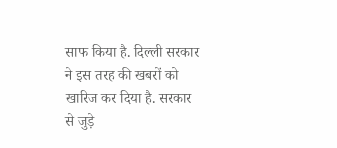साफ किया है. दिल्ली सरकार ने इस तरह की खबरों को खारिज कर दिया है. सरकार से जुड़े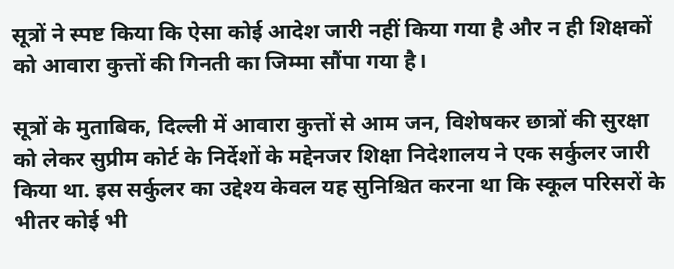सूत्रों ने स्पष्ट किया कि ऐसा कोई आदेश जारी नहीं किया गया है और न ही शिक्षकों को आवारा कुत्तों की गिनती का जिम्मा सौंपा गया है।

सूत्रों के मुताबिक, दिल्ली में आवारा कुत्तों से आम जन, विशेषकर छात्रों की सुरक्षा को लेकर सुप्रीम कोर्ट के निर्देशों के मद्देनजर शिक्षा निदेशालय ने एक सर्कुलर जारी किया था. इस सर्कुलर का उद्देश्य केवल यह सुनिश्चित करना था कि स्कूल परिसरों के भीतर कोई भी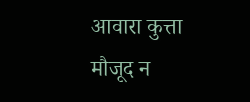आवारा कुत्ता मौजूद न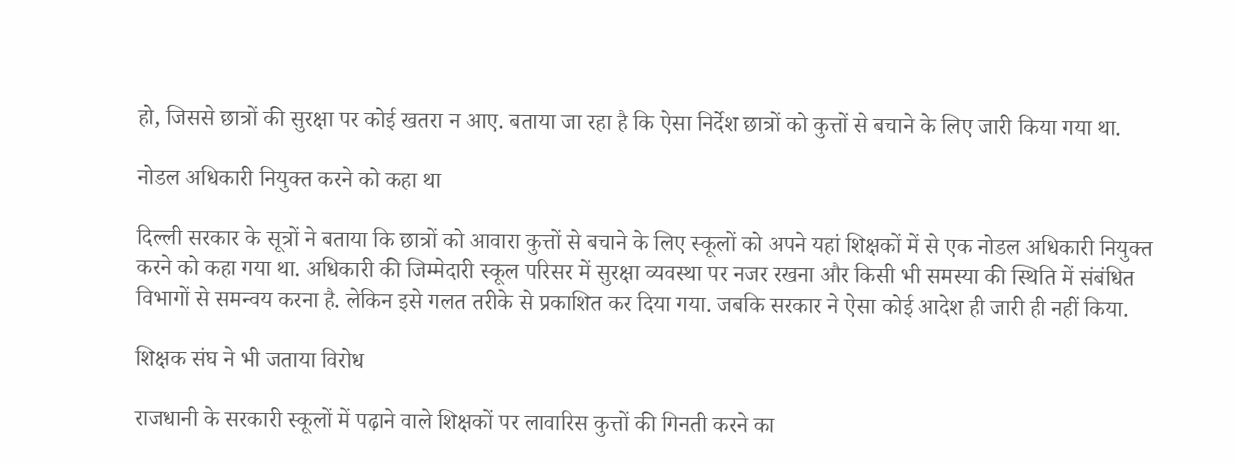हो, जिससे छात्रों की सुरक्षा पर कोई खतरा न आए. बताया जा रहा है कि ऐसा निर्देश छात्रों को कुत्तों से बचाने के लिए जारी किया गया था.

नोडल अधिकारी नियुक्त करने को कहा था

दिल्ली सरकार के सूत्रों ने बताया कि छात्रों को आवारा कुत्तों से बचाने के लिए स्कूलों को अपने यहां शिक्षकों में से एक नोडल अधिकारी नियुक्त करने को कहा गया था. अधिकारी की जिम्मेदारी स्कूल परिसर में सुरक्षा व्यवस्था पर नजर रखना और किसी भी समस्या की स्थिति में संबंधित विभागों से समन्वय करना है. लेकिन इसे गलत तरीके से प्रकाशित कर दिया गया. जबकि सरकार ने ऐसा कोई आदेश ही जारी ही नहीं किया.

शिक्षक संघ ने भी जताया विरोध

राजधानी के सरकारी स्कूलों में पढ़ाने वाले शिक्षकों पर लावारिस कुत्तों की गिनती करने का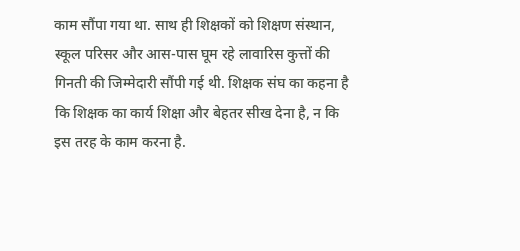काम सौंपा गया था. साथ ही शिक्षकों को शिक्षण संस्थान, स्कूल परिसर और आस-पास घूम रहे लावारिस कुत्तों की गिनती की जिम्मेदारी सौंपी गई थी. शिक्षक संघ का कहना है कि शिक्षक का कार्य शिक्षा और बेहतर सीख देना है, न कि इस तरह के काम करना है.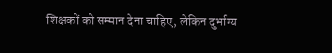शिक्षकों को सम्मान देना चाहिए, लेकिन दुर्भाग्य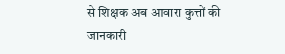से शिक्षक अब आवारा कुत्तों की जानकारी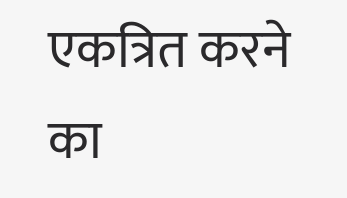एकत्रित करने का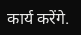कार्य करेंगे.